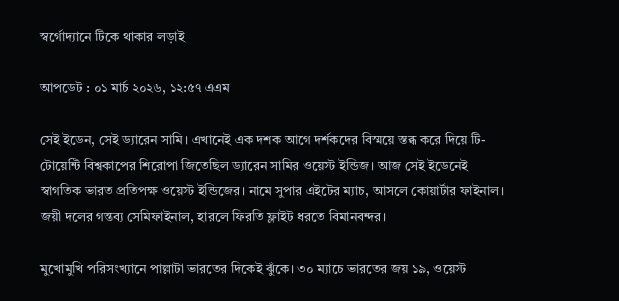স্বর্গোদ্যানে টিকে থাকার লড়াই

আপডেট : ০১ মার্চ ২০২৬, ১২:৫৭ এএম

সেই ইডেন, সেই ড্যারেন সামি। এখানেই এক দশক আগে দর্শকদের বিস্ময়ে স্তব্ধ করে দিয়ে টি-টোয়েন্টি বিশ্বকাপের শিরোপা জিতেছিল ড্যারেন সামির ওয়েস্ট ইন্ডিজ। আজ সেই ইডেনেই স্বাগতিক ভারত প্রতিপক্ষ ওয়েস্ট ইন্ডিজের। নামে সুপার এইটের ম্যাচ, আসলে কোয়ার্টার ফাইনাল। জয়ী দলের গন্তব্য সেমিফাইনাল, হারলে ফিরতি ফ্লাইট ধরতে বিমানবন্দর।

মুখোমুখি পরিসংখ্যানে পাল্লাটা ভারতের দিকেই ঝুঁকে। ৩০ ম্যাচে ভারতের জয় ১৯, ওয়েস্ট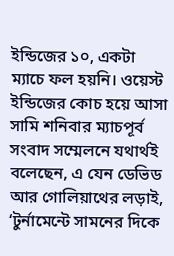ইন্ডিজের ১০, একটা ম্যাচে ফল হয়নি। ওয়েস্ট ইন্ডিজের কোচ হয়ে আসা সামি শনিবার ম্যাচপূর্ব সংবাদ সম্মেলনে যথার্থই বলেছেন, এ যেন ডেভিড আর গোলিয়াথের লড়াই, ‘টুর্নামেন্টে সামনের দিকে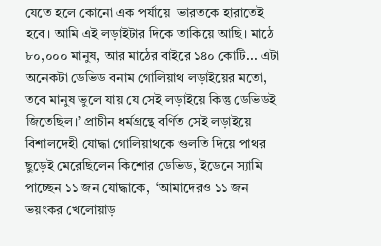যেতে হলে কোনো এক পর্যায়ে  ভারতকে হারাতেই হবে। আমি এই লড়াইটার দিকে তাকিয়ে আছি। মাঠে ৮০,০০০ মানুষ, আর মাঠের বাইরে ১৪০ কোটি... এটা অনেকটা ডেভিড বনাম গোলিয়াথ লড়াইয়ের মতো, তবে মানুষ ভুলে যায় যে সেই লড়াইয়ে কিন্তু ডেভিডই জিতেছিল।’ প্রাচীন ধর্মগ্রন্থে বর্ণিত সেই লড়াইয়ে বিশালদেহী যোদ্ধা গোলিয়াথকে গুলতি দিয়ে পাথর ছুড়েই মেরেছিলেন কিশোর ডেভিড, ইডেনে স্যামি পাচ্ছেন ১১ জন যোদ্ধাকে,  ‘আমাদেরও ১১ জন ভয়ংকর খেলোয়াড়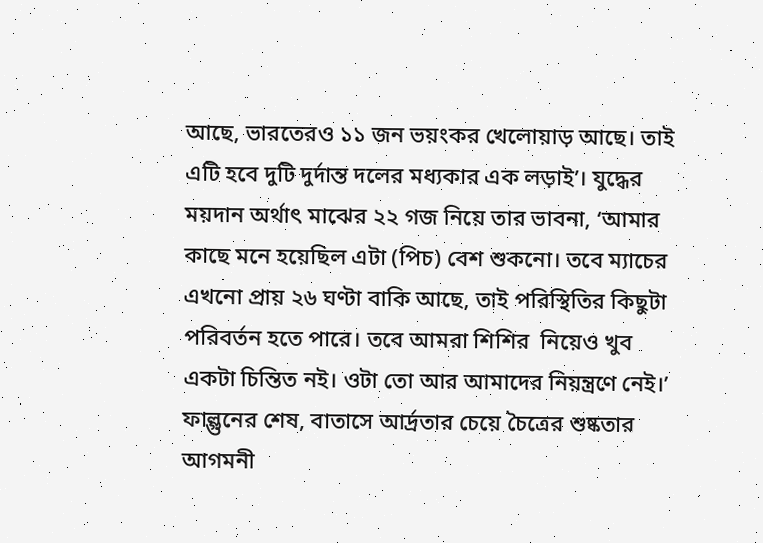আছে, ভারতেরও ১১ জন ভয়ংকর খেলোয়াড় আছে। তাই এটি হবে দুটি দুর্দান্ত দলের মধ্যকার এক লড়াই’। যুদ্ধের ময়দান অর্থাৎ মাঝের ২২ গজ নিয়ে তার ভাবনা, ‘আমার কাছে মনে হয়েছিল এটা (পিচ) বেশ শুকনো। তবে ম্যাচের এখনো প্রায় ২৬ ঘণ্টা বাকি আছে, তাই পরিস্থিতির কিছুটা পরিবর্তন হতে পারে। তবে আমরা শিশির  নিয়েও খুব একটা চিন্তিত নই। ওটা তো আর আমাদের নিয়ন্ত্রণে নেই।’ ফাল্গুনের শেষ, বাতাসে আর্দ্রতার চেয়ে চৈত্রের শুষ্কতার আগমনী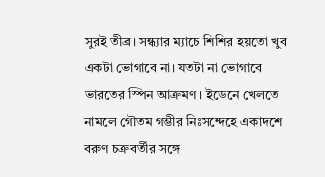সুরই তীব্র। সন্ধ্যার ম্যাচে শিশির হয়তো খুব একটা ভোগাবে না। যতটা না ভোগাবে ভারতের স্পিন আক্রমণ। ইডেনে খেলতে নামলে গৌতম গম্ভীর নিঃসন্দেহে একাদশে বরুণ চক্রবর্তীর সঙ্গে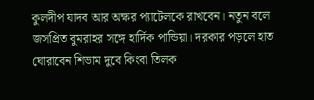কুলদীপ যাদব আর অক্ষর প্যাটেলকে রাখবেন। নতুন বলে জসপ্রিত বুমরাহর সঙ্গে হার্দিক পান্ডিয়া। দরকার পড়লে হাত ঘোরাবেন শিভাম দুবে কিংবা তিলক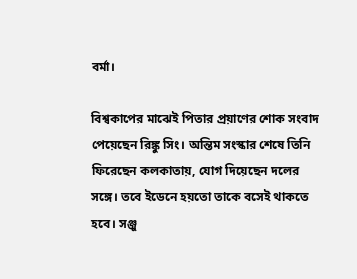বর্মা।

বিশ্বকাপের মাঝেই পিতার প্রয়াণের শোক সংবাদ পেয়েছেন রিঙ্কু সিং। অন্তিম সংস্কার শেষে তিনি ফিরেছেন কলকাতায়, যোগ দিয়েছেন দলের সঙ্গে। তবে ইডেনে হয়তো তাকে বসেই থাকতে হবে। সঞ্জু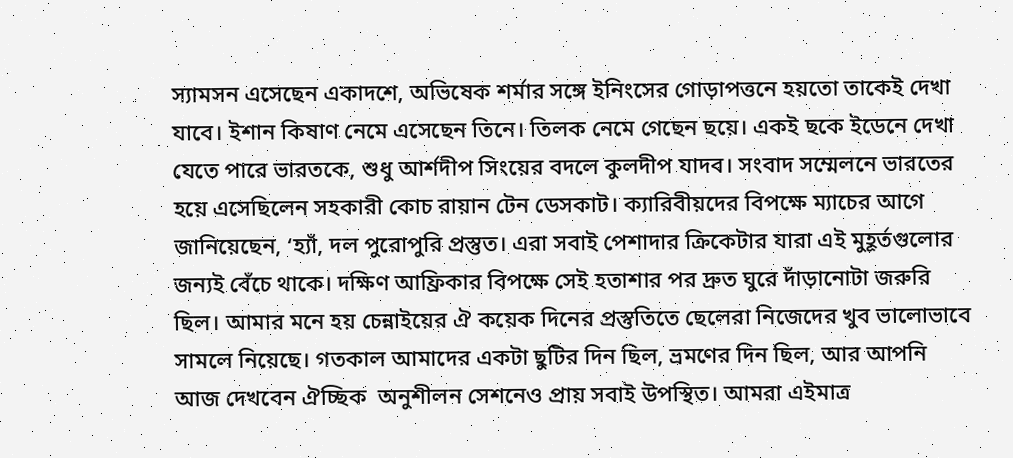স্যামসন এসেছেন একাদশে, অভিষেক শর্মার সঙ্গে ইনিংসের গোড়াপত্তনে হয়তো তাকেই দেখা যাবে। ইশান কিষাণ নেমে এসেছেন তিনে। তিলক নেমে গেছেন ছয়ে। একই ছকে ইডেনে দেখা যেতে পারে ভারতকে, শুধু আর্শদীপ সিংয়ের বদলে কুলদীপ যাদব। সংবাদ সম্মেলনে ভারতের হয়ে এসেছিলেন সহকারী কোচ রায়ান টেন ডেসকাট। ক্যারিবীয়দের বিপক্ষে ম্যাচের আগে জানিয়েছেন, ‘হ্যাঁ, দল পুরোপুরি প্রস্তুত। এরা সবাই পেশাদার ক্রিকেটার যারা এই মুহূর্তগুলোর জন্যই বেঁচে থাকে। দক্ষিণ আফ্রিকার বিপক্ষে সেই হতাশার পর দ্রুত ঘুরে দাঁড়ানোটা জরুরি ছিল। আমার মনে হয় চেন্নাইয়ের ঐ কয়েক দিনের প্রস্তুতিতে ছেলেরা নিজেদের খুব ভালোভাবে সামলে নিয়েছে। গতকাল আমাদের একটা ছুটির দিন ছিল, ভ্রমণের দিন ছিল, আর আপনি আজ দেখবেন ঐচ্ছিক  অনুশীলন সেশনেও প্রায় সবাই উপস্থিত। আমরা এইমাত্র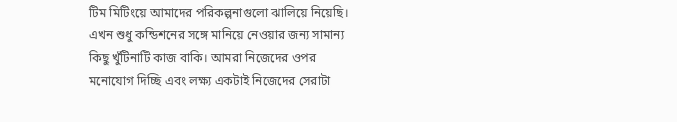টিম মিটিংয়ে আমাদের পরিকল্পনাগুলো ঝালিয়ে নিয়েছি। এখন শুধু কন্ডিশনের সঙ্গে মানিয়ে নেওয়ার জন্য সামান্য কিছু খুঁটিনাটি কাজ বাকি। আমরা নিজেদের ওপর মনোযোগ দিচ্ছি এবং লক্ষ্য একটাই নিজেদের সেরাটা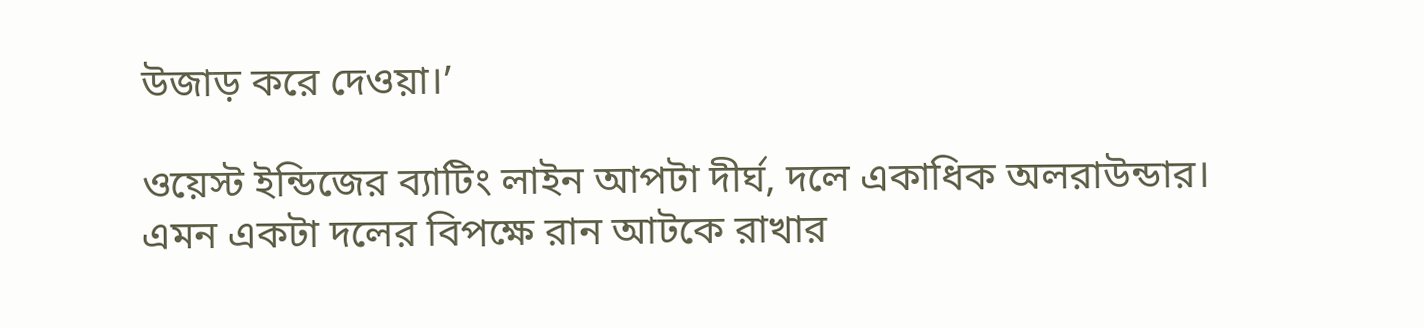উজাড় করে দেওয়া।’

ওয়েস্ট ইন্ডিজের ব্যাটিং লাইন আপটা দীর্ঘ, দলে একাধিক অলরাউন্ডার। এমন একটা দলের বিপক্ষে রান আটকে রাখার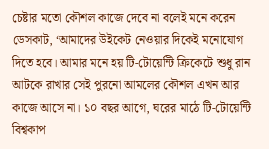চেষ্টার মতো কৌশল কাজে দেবে না বলেই মনে করেন ডেসকাট, ‘আমাদের উইকেট নেওয়ার দিকেই মনোযোগ দিতে হবে। আমার মনে হয় টি-টোয়েন্টি ক্রিকেটে শুধু রান আটকে রাখার সেই পুরনো আমলের কৌশল এখন আর কাজে আসে না। ১০ বছর আগে, ঘরের মাঠে টি-টোয়েন্টি বিশ্বকাপ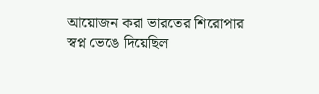আয়োজন করা ভারতের শিরোপার স্বপ্ন ভেঙে দিয়েছিল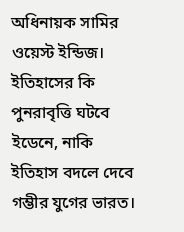অধিনায়ক সামির ওয়েস্ট ইন্ডিজ। ইতিহাসের কি পুনরাবৃত্তি ঘটবে ইডেনে, নাকি ইতিহাস বদলে দেবে গম্ভীর যুগের ভারত।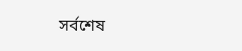সর্বশেষ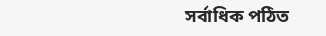সর্বাধিক পঠিত